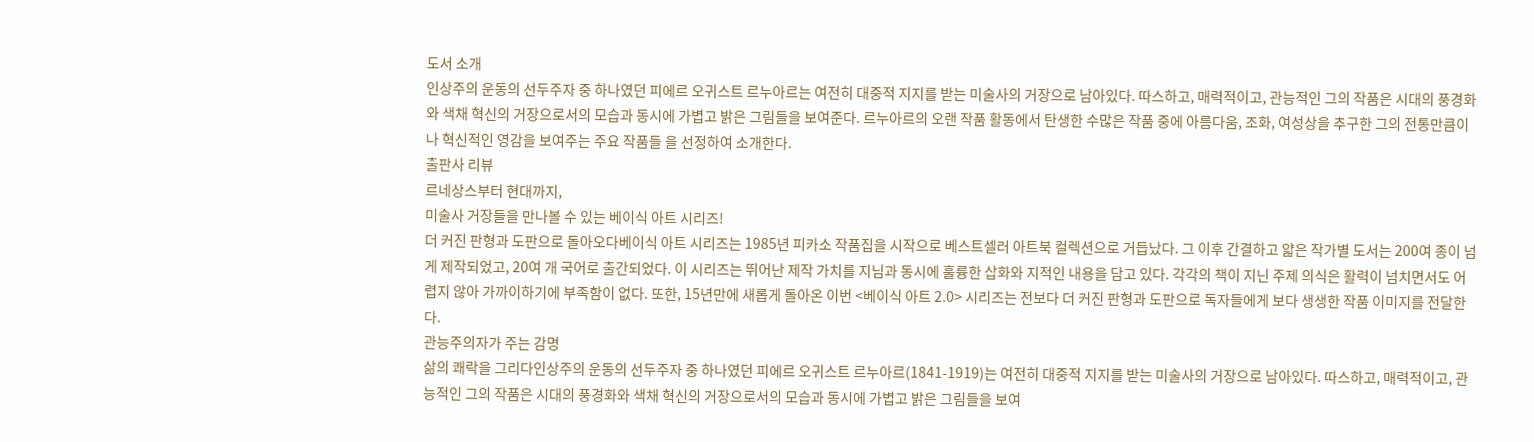도서 소개
인상주의 운동의 선두주자 중 하나였던 피에르 오귀스트 르누아르는 여전히 대중적 지지를 받는 미술사의 거장으로 남아있다. 따스하고, 매력적이고, 관능적인 그의 작품은 시대의 풍경화와 색채 혁신의 거장으로서의 모습과 동시에 가볍고 밝은 그림들을 보여준다. 르누아르의 오랜 작품 활동에서 탄생한 수많은 작품 중에 아름다움, 조화, 여성상을 추구한 그의 전통만큼이나 혁신적인 영감을 보여주는 주요 작품들 을 선정하여 소개한다.
출판사 리뷰
르네상스부터 현대까지,
미술사 거장들을 만나볼 수 있는 베이식 아트 시리즈!
더 커진 판형과 도판으로 돌아오다베이식 아트 시리즈는 1985년 피카소 작품집을 시작으로 베스트셀러 아트북 컬렉션으로 거듭났다. 그 이후 간결하고 얇은 작가별 도서는 200여 종이 넘게 제작되었고, 20여 개 국어로 출간되었다. 이 시리즈는 뛰어난 제작 가치를 지님과 동시에 훌륭한 삽화와 지적인 내용을 담고 있다. 각각의 책이 지닌 주제 의식은 활력이 넘치면서도 어렵지 않아 가까이하기에 부족함이 없다. 또한, 15년만에 새롭게 돌아온 이번 <베이식 아트 2.0> 시리즈는 전보다 더 커진 판형과 도판으로 독자들에게 보다 생생한 작품 이미지를 전달한다.
관능주의자가 주는 감명
삶의 쾌락을 그리다인상주의 운동의 선두주자 중 하나였던 피에르 오귀스트 르누아르(1841-1919)는 여전히 대중적 지지를 받는 미술사의 거장으로 남아있다. 따스하고, 매력적이고, 관능적인 그의 작품은 시대의 풍경화와 색채 혁신의 거장으로서의 모습과 동시에 가볍고 밝은 그림들을 보여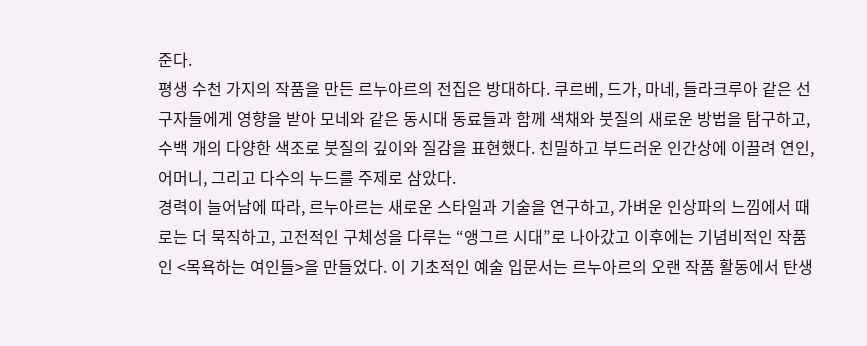준다.
평생 수천 가지의 작품을 만든 르누아르의 전집은 방대하다. 쿠르베, 드가, 마네, 들라크루아 같은 선구자들에게 영향을 받아 모네와 같은 동시대 동료들과 함께 색채와 붓질의 새로운 방법을 탐구하고, 수백 개의 다양한 색조로 붓질의 깊이와 질감을 표현했다. 친밀하고 부드러운 인간상에 이끌려 연인, 어머니, 그리고 다수의 누드를 주제로 삼았다.
경력이 늘어남에 따라, 르누아르는 새로운 스타일과 기술을 연구하고, 가벼운 인상파의 느낌에서 때로는 더 묵직하고, 고전적인 구체성을 다루는 “앵그르 시대”로 나아갔고 이후에는 기념비적인 작품인 <목욕하는 여인들>을 만들었다. 이 기초적인 예술 입문서는 르누아르의 오랜 작품 활동에서 탄생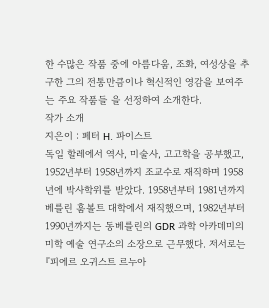한 수많은 작품 중에 아름다움, 조화, 여성상을 추구한 그의 전통만큼이나 혁신적인 영감을 보여주는 주요 작품들 을 선정하여 소개한다.
작가 소개
지은이 : 페터 H. 파이스트
독일 할레에서 역사, 미술사, 고고학을 공부했고, 1952년부터 1958년까지 조교수로 재직하며 1958년에 박사학위를 받았다. 1958년부터 1981년까지 베를린 훔볼트 대학에서 재직했으며, 1982년부터 1990년까지는 동베를린의 GDR 과학 아카데미의 미학 예술 연구소의 소장으로 근무했다. 저서로는 『피에르 오귀스트 르누아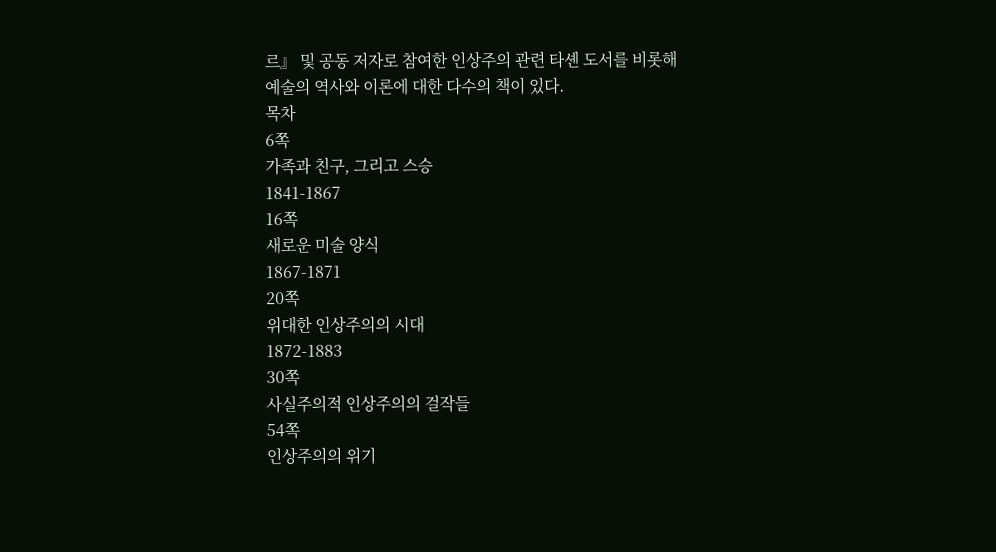르』 및 공동 저자로 참여한 인상주의 관련 타셴 도서를 비롯해 예술의 역사와 이론에 대한 다수의 책이 있다.
목차
6쪽
가족과 친구, 그리고 스승
1841-1867
16쪽
새로운 미술 양식
1867-1871
20쪽
위대한 인상주의의 시대
1872-1883
30쪽
사실주의적 인상주의의 걸작들
54쪽
인상주의의 위기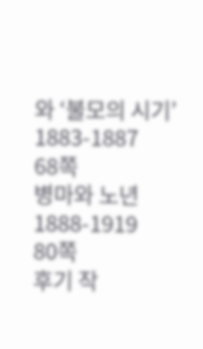와 ‘불모의 시기’
1883-1887
68쪽
병마와 노년
1888-1919
80쪽
후기 작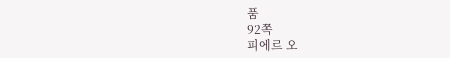품
92쪽
피에르 오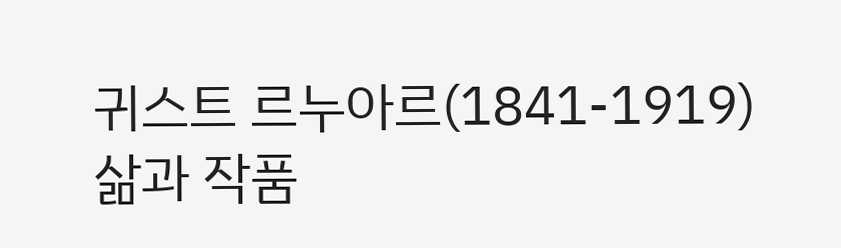귀스트 르누아르(1841-1919)
삶과 작품